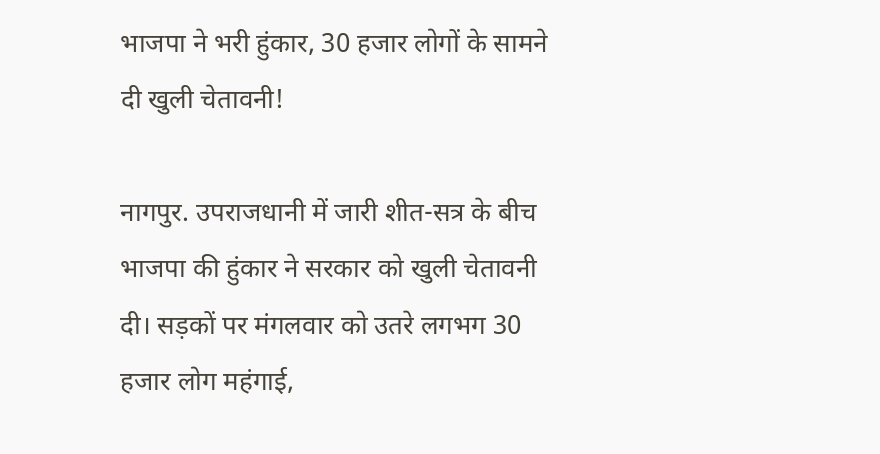भाजपा ने भरी हुंकार, 30 हजार लोगों के सामने दी खुली चेतावनी!

नागपुर. उपराजधानी में जारी शीत-सत्र के बीच भाजपा की हुंकार ने सरकार को खुली चेतावनी दी। सड़कों पर मंगलवार को उतरे लगभग 30 हजार लोग महंगाई,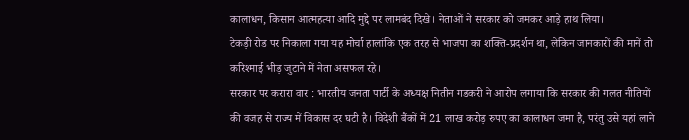कालाधन, किसान आत्महत्या आदि मुद्दे पर लामबंद दिखे। नेताओं ने सरकार को जमकर आड़े हाथ लिया।
टेकड़ी रोड पर निकाला गया यह मोर्चा हालांकि एक तरह से भाजपा का शक्ति-प्रदर्शन था, लेकिन जानकारों की मानें तो करिश्माई भीड़ जुटाने में नेता असफल रहे।
सरकार पर करारा वार : भारतीय जनता पार्टी के अध्यक्ष नितीन गडकरी ने आरोप लगाया कि सरकार की गलत नीतियों की वजह से राज्य में विकास दर घटी है। विदेशी बैंकों में 21 लाख करोड़ रुपए का कालाधन जमा है, परंतु उसे यहां लाने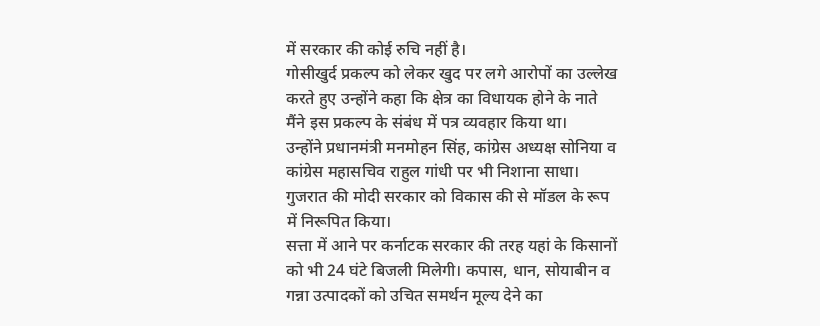में सरकार की कोई रुचि नहीं है।
गोसीखुर्द प्रकल्प को लेकर खुद पर लगे आरोपों का उल्लेख करते हुए उन्होंने कहा कि क्षेत्र का विधायक होने के नाते मैंने इस प्रकल्प के संबंध में पत्र व्यवहार किया था।
उन्होंने प्रधानमंत्री मनमोहन सिंह, कांग्रेस अध्यक्ष सोनिया व कांग्रेस महासचिव राहुल गांधी पर भी निशाना साधा। गुजरात की मोदी सरकार को विकास की से मॉडल के रूप में निरूपित किया।
सत्ता में आने पर कर्नाटक सरकार की तरह यहां के किसानों को भी 24 घंटे बिजली मिलेगी। कपास, धान, सोयाबीन व गन्ना उत्पादकों को उचित समर्थन मूल्य देने का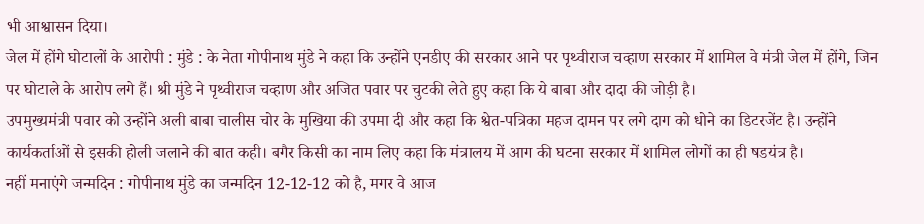भी आश्वासन दिया।
जेल में होंगे घोटालों के आरोपी : मुंडे : के नेता गोपीनाथ मुंडे ने कहा कि उन्होंने एनडीए की सरकार आने पर पृथ्वीराज चव्हाण सरकार में शामिल वे मंत्री जेल में होंगे, जिन पर घोटाले के आरोप लगे हैं। श्री मुंडे ने पृथ्वीराज चव्हाण और अजित पवार पर चुटकी लेते हुए कहा कि ये बाबा और दादा की जोड़ी है।
उपमुख्यमंत्री पवार को उन्होंने अली बाबा चालीस चोर के मुखिया की उपमा दी और कहा कि श्वेत-पत्रिका महज दामन पर लगे दाग को धोने का डिटरजेंट है। उन्होंने कार्यकर्ताओं से इसकी होली जलाने की बात कही। बगैर किसी का नाम लिए कहा कि मंत्रालय में आग की घटना सरकार में शामिल लोगों का ही षडयंत्र है।
नहीं मनाएंगे जन्मदिन : गोपीनाथ मुंडे का जन्मदिन 12-12-12 को है, मगर वे आज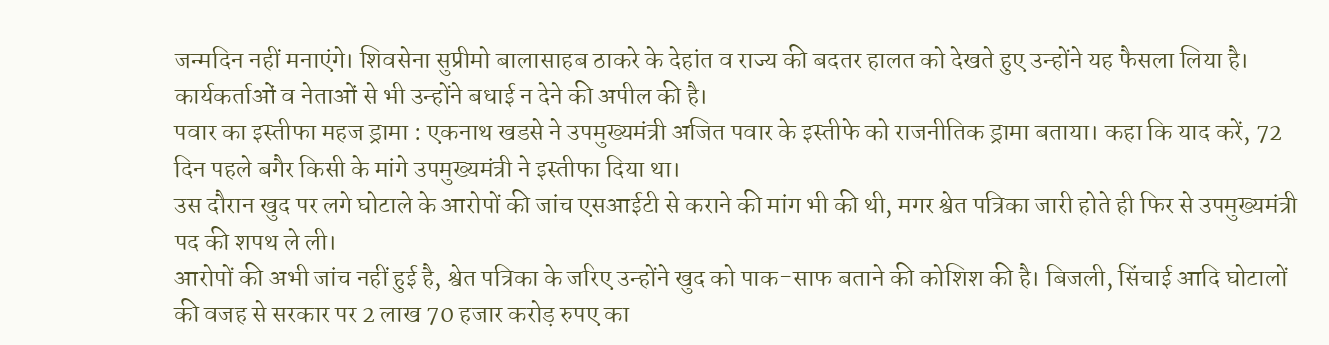जन्मदिन नहीं मनाएंगे। शिवसेना सुप्रीमो बालासाहब ठाकरे के देहांत व राज्य की बदतर हालत को देखते हुए उन्होंने यह फैसला लिया है। कार्यकर्ताओं व नेताओं से भी उन्होंने बधाई न देने की अपील की है।
पवार का इस्तीफा महज ड्रामा : एकनाथ खडसे ने उपमुख्यमंत्री अजित पवार के इस्तीफे को राजनीतिक ड्रामा बताया। कहा कि याद करें, 72 दिन पहले बगैर किसी के मांगे उपमुख्यमंत्री ने इस्तीफा दिया था।
उस दौरान खुद पर लगे घोटाले के आरोपों की जांच एसआईटी से कराने की मांग भी की थी, मगर श्वेत पत्रिका जारी होते ही फिर से उपमुख्यमंत्री पद की शपथ ले ली।
आरोपों की अभी जांच नहीं हुई है, श्वेत पत्रिका के जरिए उन्होंने खुद को पाक-साफ बताने की कोशिश की है। बिजली, सिंचाई आदि घोटालों की वजह से सरकार पर 2 लाख 70 हजार करोड़ रुपए का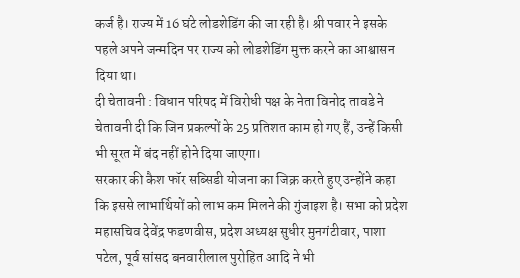कर्ज है। राज्य में 16 घंटे लोडशेडिंग की जा रही है। श्री पवार ने इसके पहले अपने जन्मदिन पर राज्य को लोडशेडिंग मुक्त करने का आश्वासन दिया था।
दी चेतावनी : विधान परिषद में विरोधी पक्ष के नेता विनोद तावडे ने चेतावनी दी कि जिन प्रकल्पों के 25 प्रतिशत काम हो गए हैं, उन्हें किसी भी सूरत में बंद नहीं होने दिया जाएगा।
सरकार की कैश फॉर सब्सिडी योजना का जिक्र करते हुए उन्होंने कहा कि इससे लाभार्थियों को लाभ कम मिलने की गुंजाइश है। सभा को प्रदेश महासचिव देवेंद्र फडणवीस, प्रदेश अध्यक्ष सुधीर मुनगंटीवार, पाशा पटेल, पूर्व सांसद बनवारीलाल पुरोहित आदि ने भी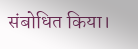संबोधित किया।